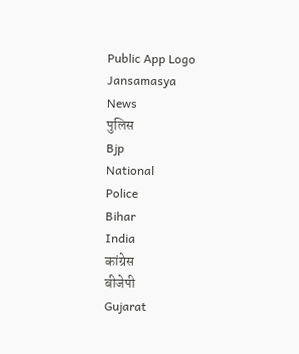Public App Logo
Jansamasya
News
पुलिस
Bjp
National
Police
Bihar
India
कांग्रेस
बीजेपी
Gujarat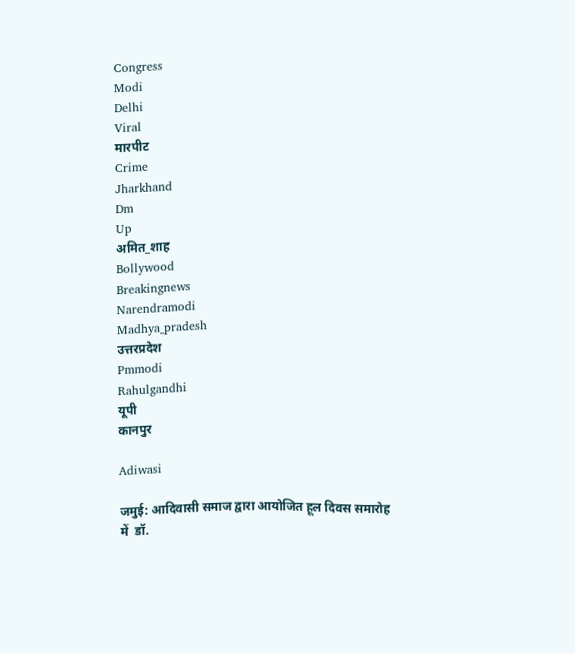Congress
Modi
Delhi
Viral
मारपीट
Crime
Jharkhand
Dm
Up
अमित_शाह
Bollywood
Breakingnews
Narendramodi
Madhya_pradesh
उत्तरप्रदेश
Pmmodi
Rahulgandhi
यूपी
कानपुर

Adiwasi

जमुई: आदिवासी समाज द्वारा आयोजित हूल दिवस समारोह में  डॉ.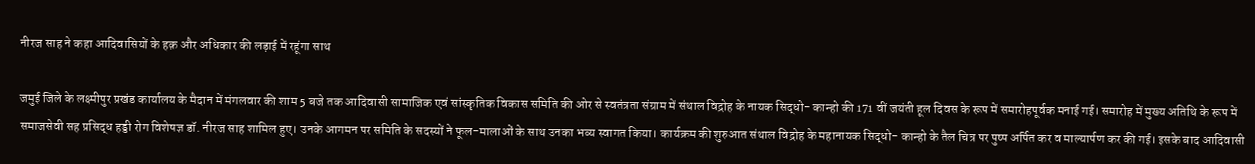नीरज साह ने कहा आदिवासियों के हक़ और अधिकार की लड़ाई में रहूंगा साथ

जमुई जिले के लक्ष्मीपुर प्रखंड कार्यालय के मैदान में मंगलवार की शाम 5 बजे तक आदिवासी सामाजिक एवं सांस्कृतिक विकास समिति की ओर से स्वतंत्रता संग्राम में संथाल विद्रोह के नायक सिद्धो- कान्हो की 171 वीं जयंती हूल दिवस के रूप में समारोहपूर्वक मनाई गई। समारोह में मुख्य अतिथि के रूप में समाजसेवी सह प्रसिद्ध हड्डी रोग विशेषज्ञ डॉ. नीरज साह शामिल हुए। उनके आगमन पर समिति के सदस्यों ने फूल-मालाओं के साथ उनका भव्य स्वागत किया। कार्यक्रम की शुरुआत संथाल विद्रोह के महानायक सिद्धो- कान्हो के तैल चित्र पर पुष्प अर्पित कर व माल्यार्पण कर की गई। इसके बाद आदिवासी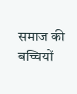समाज की बच्चियों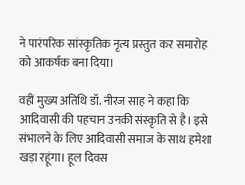ने पारंपरिक सांस्कृतिक नृत्य प्रस्तुत कर समारोह को आकर्षक बना दिया।

वहीं मुख्य अतिथि डॉ. नीरज साह ने कहा कि आदिवासी की पहचान उनकी संस्कृति से है। इसे संभालने के लिए आदिवासी समाज के साथ हमेशा खड़ा रहूंगा। हूल दिवस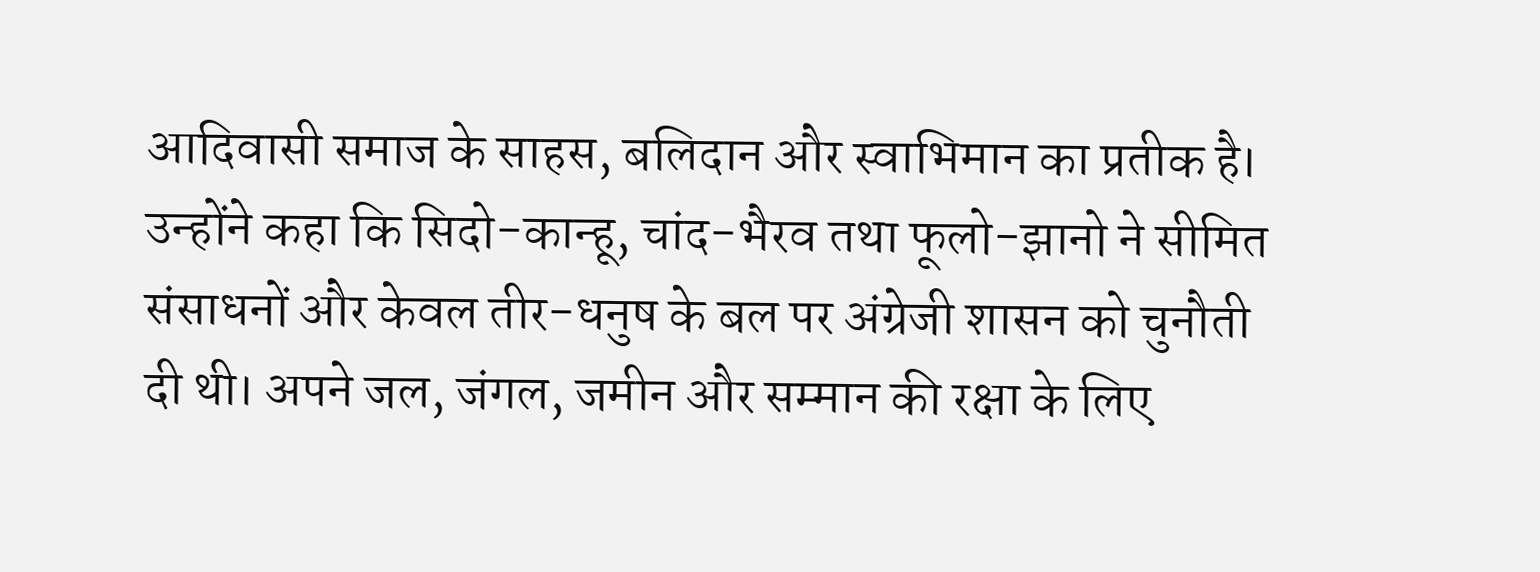आदिवासी समाज के साहस, बलिदान और स्वाभिमान का प्रतीक है। उन्होंने कहा कि सिदो-कान्हू, चांद-भैरव तथा फूलो-झानो ने सीमित संसाधनों और केवल तीर-धनुष के बल पर अंग्रेजी शासन को चुनौती दी थी। अपने जल, जंगल, जमीन और सम्मान की रक्षा के लिए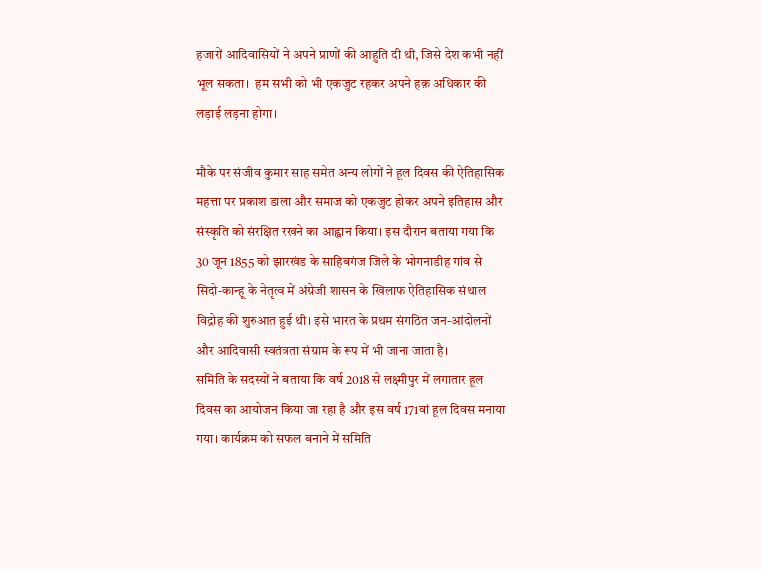हजारों आदिवासियों ने अपने प्राणों की आहुति दी थी, जिसे देश कभी नहीं भूल सकता।  हम सभी को भी एकजुट रहकर अपने हक़ अधिकार की लड़ाई लड़ना होगा।

मौके पर संजीव कुमार साह समेत अन्य लोगों ने हूल दिवस की ऐतिहासिक महत्ता पर प्रकाश डाला और समाज को एकजुट होकर अपने इतिहास और संस्कृति को संरक्षित रखने का आह्वान किया। इस दौरान बताया गया कि 30 जून 1855 को झारखंड के साहिबगंज जिले के भोगनाडीह गांव से सिदो-कान्हू के नेतृत्व में अंग्रेजी शासन के खिलाफ ऐतिहासिक संथाल विद्रोह की शुरुआत हुई थी। इसे भारत के प्रथम संगठित जन-आंदोलनों और आदिवासी स्वतंत्रता संग्राम के रूप में भी जाना जाता है।
समिति के सदस्यों ने बताया कि वर्ष 2018 से लक्ष्मीपुर में लगातार हूल दिवस का आयोजन किया जा रहा है और इस वर्ष 171वां हूल दिवस मनाया गया। कार्यक्रम को सफल बनाने में समिति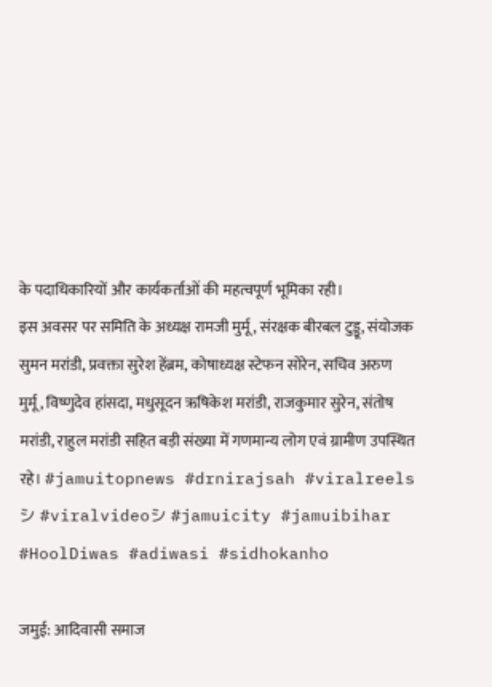के पदाधिकारियों और कार्यकर्ताओं की महत्वपूर्ण भूमिका रही।
इस अवसर पर समिति के अध्यक्ष रामजी मुर्मू, संरक्षक बीरबल टुड्डू, संयोजक सुमन मरांडी, प्रवक्ता सुरेश हेंब्रम, कोषाध्यक्ष स्टेफन सोरेन, सचिव अरुण मुर्मू, विष्णुदेव हांसदा, मधुसूदन ऋषिकेश मरांडी, राजकुमार सुरेन, संतोष मरांडी, राहुल मरांडी सहित बड़ी संख्या में गणमान्य लोग एवं ग्रामीण उपस्थित रहे। #jamuitopnews #drnirajsah #viralreelsシ #viralvideoシ #jamuicity #jamuibihar #HoolDiwas #adiwasi #sidhokanho

जमुई: आदिवासी समाज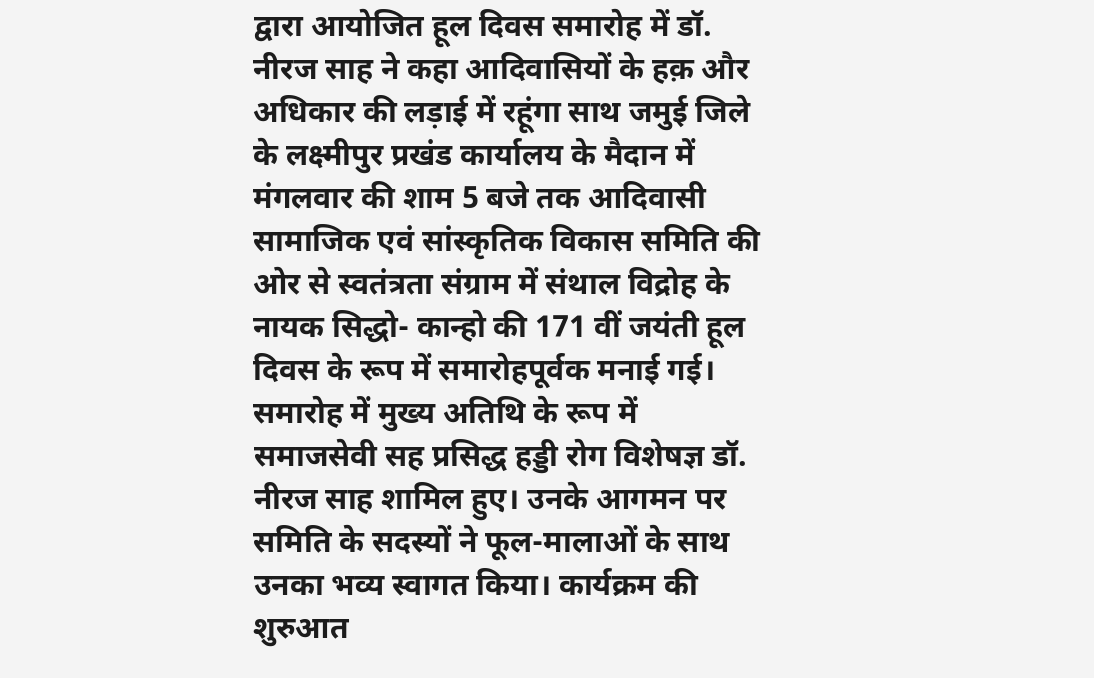द्वारा आयोजित हूल दिवस समारोह में डॉ. नीरज साह ने कहा आदिवासियों के हक़ और अधिकार की लड़ाई में रहूंगा साथ जमुई जिले के लक्ष्मीपुर प्रखंड कार्यालय के मैदान में मंगलवार की शाम 5 बजे तक आदिवासी सामाजिक एवं सांस्कृतिक विकास समिति की ओर से स्वतंत्रता संग्राम में संथाल विद्रोह के नायक सिद्धो- कान्हो की 171 वीं जयंती हूल दिवस के रूप में समारोहपूर्वक मनाई गई। समारोह में मुख्य अतिथि के रूप में समाजसेवी सह प्रसिद्ध हड्डी रोग विशेषज्ञ डॉ. नीरज साह शामिल हुए। उनके आगमन पर समिति के सदस्यों ने फूल-मालाओं के साथ उनका भव्य स्वागत किया। कार्यक्रम की शुरुआत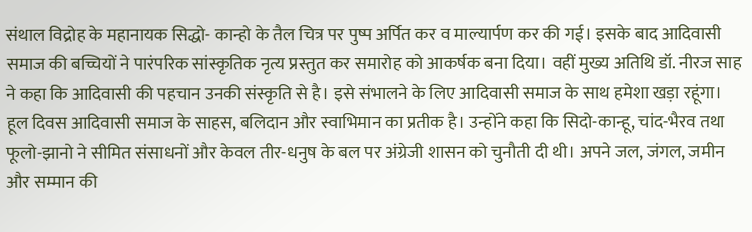संथाल विद्रोह के महानायक सिद्धो- कान्हो के तैल चित्र पर पुष्प अर्पित कर व माल्यार्पण कर की गई। इसके बाद आदिवासी समाज की बच्चियों ने पारंपरिक सांस्कृतिक नृत्य प्रस्तुत कर समारोह को आकर्षक बना दिया। वहीं मुख्य अतिथि डॉ. नीरज साह ने कहा कि आदिवासी की पहचान उनकी संस्कृति से है। इसे संभालने के लिए आदिवासी समाज के साथ हमेशा खड़ा रहूंगा। हूल दिवस आदिवासी समाज के साहस, बलिदान और स्वाभिमान का प्रतीक है। उन्होंने कहा कि सिदो-कान्हू, चांद-भैरव तथा फूलो-झानो ने सीमित संसाधनों और केवल तीर-धनुष के बल पर अंग्रेजी शासन को चुनौती दी थी। अपने जल, जंगल, जमीन और सम्मान की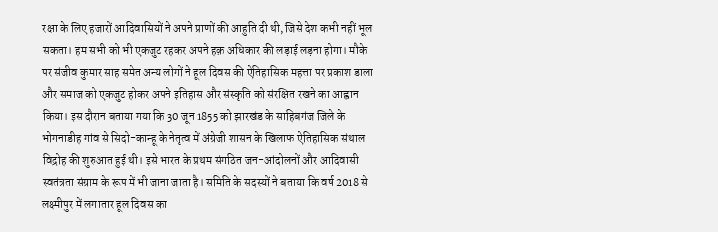रक्षा के लिए हजारों आदिवासियों ने अपने प्राणों की आहुति दी थी, जिसे देश कभी नहीं भूल सकता। हम सभी को भी एकजुट रहकर अपने हक़ अधिकार की लड़ाई लड़ना होगा। मौके पर संजीव कुमार साह समेत अन्य लोगों ने हूल दिवस की ऐतिहासिक महत्ता पर प्रकाश डाला और समाज को एकजुट होकर अपने इतिहास और संस्कृति को संरक्षित रखने का आह्वान किया। इस दौरान बताया गया कि 30 जून 1855 को झारखंड के साहिबगंज जिले के भोगनाडीह गांव से सिदो-कान्हू के नेतृत्व में अंग्रेजी शासन के खिलाफ ऐतिहासिक संथाल विद्रोह की शुरुआत हुई थी। इसे भारत के प्रथम संगठित जन-आंदोलनों और आदिवासी स्वतंत्रता संग्राम के रूप में भी जाना जाता है। समिति के सदस्यों ने बताया कि वर्ष 2018 से लक्ष्मीपुर में लगातार हूल दिवस का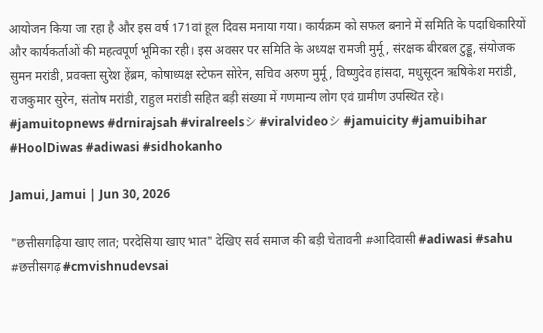आयोजन किया जा रहा है और इस वर्ष 171वां हूल दिवस मनाया गया। कार्यक्रम को सफल बनाने में समिति के पदाधिकारियों और कार्यकर्ताओं की महत्वपूर्ण भूमिका रही। इस अवसर पर समिति के अध्यक्ष रामजी मुर्मू, संरक्षक बीरबल टुड्डू, संयोजक सुमन मरांडी, प्रवक्ता सुरेश हेंब्रम, कोषाध्यक्ष स्टेफन सोरेन, सचिव अरुण मुर्मू, विष्णुदेव हांसदा, मधुसूदन ऋषिकेश मरांडी, राजकुमार सुरेन, संतोष मरांडी, राहुल मरांडी सहित बड़ी संख्या में गणमान्य लोग एवं ग्रामीण उपस्थित रहे। #jamuitopnews #drnirajsah #viralreelsシ #viralvideoシ #jamuicity #jamuibihar #HoolDiwas #adiwasi #sidhokanho

Jamui, Jamui | Jun 30, 2026

"छत्तीसगढ़िया खाए लात; परदेसिया खाए भात" देखिए सर्व समाज की बड़ी चेतावनी #आदिवासी #adiwasi #sahu #छत्तीसगढ़ #cmvishnudevsai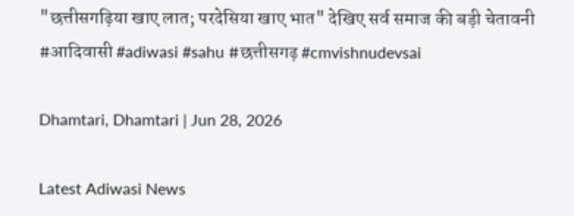"छत्तीसगढ़िया खाए लात; परदेसिया खाए भात" देखिए सर्व समाज की बड़ी चेतावनी #आदिवासी #adiwasi #sahu #छत्तीसगढ़ #cmvishnudevsai

Dhamtari, Dhamtari | Jun 28, 2026

Latest Adiwasi News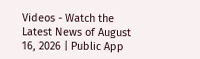Videos - Watch the Latest News of August 16, 2026 | Public App